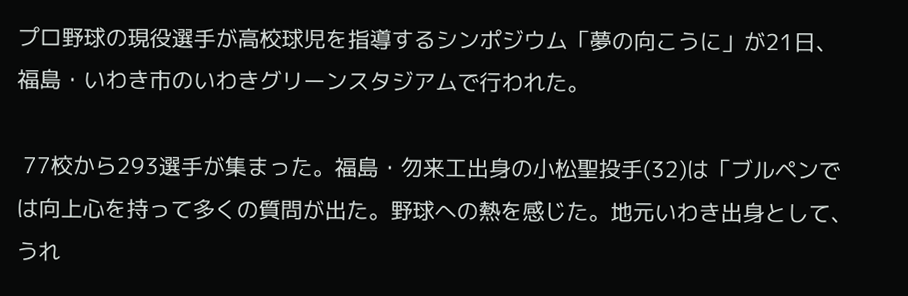プロ野球の現役選手が高校球児を指導するシンポジウム「夢の向こうに」が21日、福島・いわき市のいわきグリーンスタジアムで行われた。

 77校から293選手が集まった。福島・勿来工出身の小松聖投手(32)は「ブルペンでは向上心を持って多くの質問が出た。野球への熱を感じた。地元いわき出身として、うれ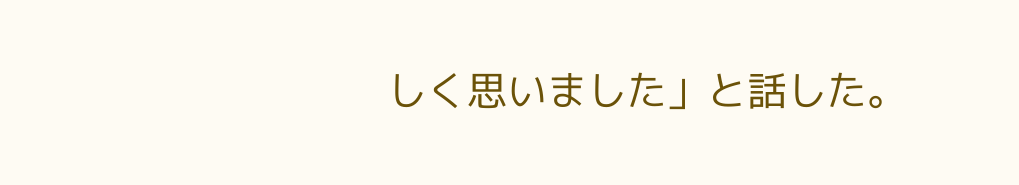しく思いました」と話した。